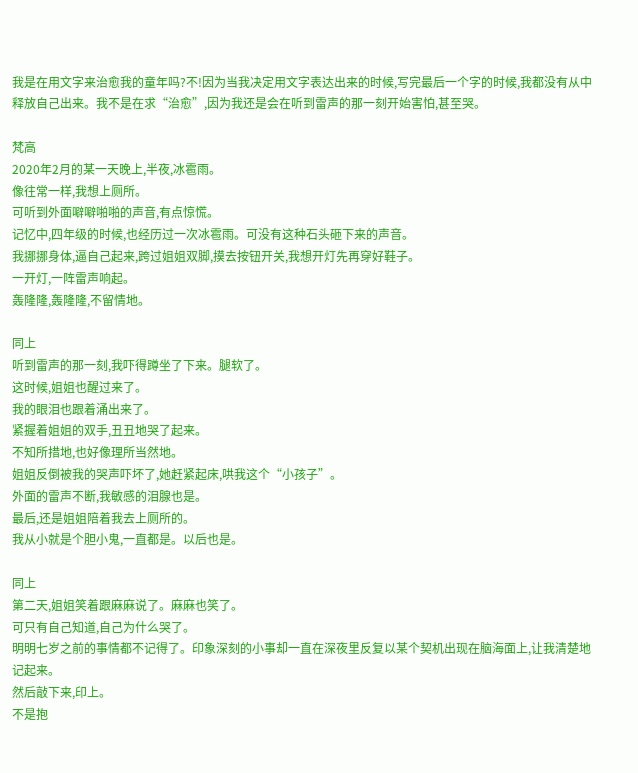我是在用文字来治愈我的童年吗?不!因为当我决定用文字表达出来的时候,写完最后一个字的时候,我都没有从中释放自己出来。我不是在求“治愈”,因为我还是会在听到雷声的那一刻开始害怕,甚至哭。

梵高
2020年2月的某一天晚上,半夜,冰雹雨。
像往常一样,我想上厕所。
可听到外面噼噼啪啪的声音,有点惊慌。
记忆中,四年级的时候,也经历过一次冰雹雨。可没有这种石头砸下来的声音。
我挪挪身体,逼自己起来,跨过姐姐双脚,摸去按钮开关,我想开灯先再穿好鞋子。
一开灯,一阵雷声响起。
轰隆隆,轰隆隆,不留情地。

同上
听到雷声的那一刻,我吓得蹲坐了下来。腿软了。
这时候,姐姐也醒过来了。
我的眼泪也跟着涌出来了。
紧握着姐姐的双手,丑丑地哭了起来。
不知所措地,也好像理所当然地。
姐姐反倒被我的哭声吓坏了,她赶紧起床,哄我这个“小孩子”。
外面的雷声不断,我敏感的泪腺也是。
最后,还是姐姐陪着我去上厕所的。
我从小就是个胆小鬼,一直都是。以后也是。

同上
第二天,姐姐笑着跟麻麻说了。麻麻也笑了。
可只有自己知道,自己为什么哭了。
明明七岁之前的事情都不记得了。印象深刻的小事却一直在深夜里反复以某个契机出现在脑海面上,让我清楚地记起来。
然后敲下来,印上。
不是抱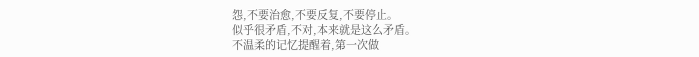怨,不要治愈,不要反复,不要停止。
似乎很矛盾,不对,本来就是这么矛盾。
不温柔的记忆提醒着,第一次做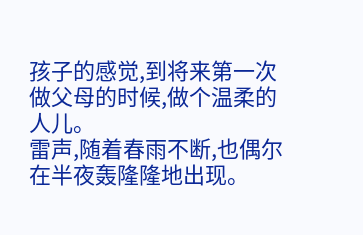孩子的感觉,到将来第一次做父母的时候,做个温柔的人儿。
雷声,随着春雨不断,也偶尔在半夜轰隆隆地出现。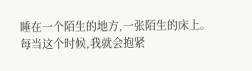睡在一个陌生的地方,一张陌生的床上。
每当这个时候,我就会抱紧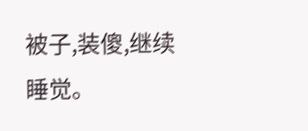被子,装傻,继续睡觉。